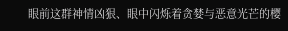眼前这群神情凶狠、眼中闪烁着贪婪与恶意光芒的樱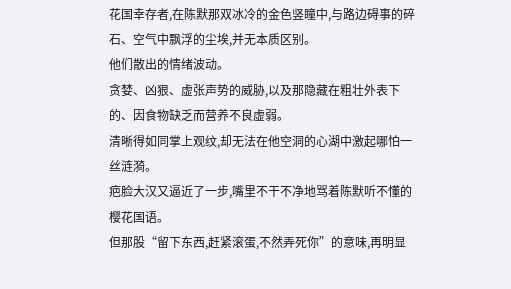花国幸存者,在陈默那双冰冷的金色竖瞳中,与路边碍事的碎石、空气中飘浮的尘埃,并无本质区别。
他们散出的情绪波动。
贪婪、凶狠、虚张声势的威胁,以及那隐藏在粗壮外表下的、因食物缺乏而营养不良虚弱。
清晰得如同掌上观纹,却无法在他空洞的心湖中激起哪怕一丝涟漪。
疤脸大汉又逼近了一步,嘴里不干不净地骂着陈默听不懂的樱花国语。
但那股“留下东西,赶紧滚蛋,不然弄死你”的意味,再明显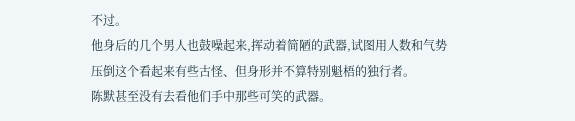不过。
他身后的几个男人也鼓噪起来,挥动着简陋的武器,试图用人数和气势压倒这个看起来有些古怪、但身形并不算特别魁梧的独行者。
陈默甚至没有去看他们手中那些可笑的武器。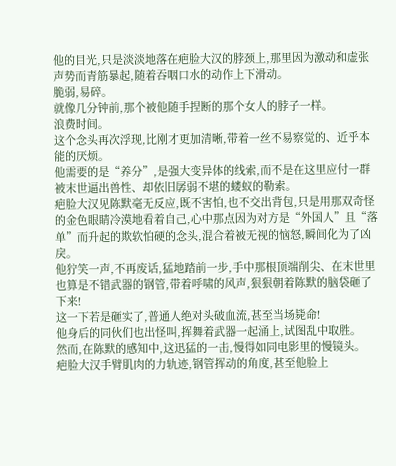他的目光,只是淡淡地落在疤脸大汉的脖颈上,那里因为激动和虚张声势而青筋暴起,随着吞咽口水的动作上下滑动。
脆弱,易碎。
就像几分钟前,那个被他随手捏断的那个女人的脖子一样。
浪费时间。
这个念头再次浮现,比刚才更加清晰,带着一丝不易察觉的、近乎本能的厌烦。
他需要的是“养分”,是强大变异体的线索,而不是在这里应付一群被末世逼出兽性、却依旧孱弱不堪的蝼蚁的勒索。
疤脸大汉见陈默毫无反应,既不害怕,也不交出背包,只是用那双奇怪的金色眼睛冷漠地看着自己,心中那点因为对方是“外国人”且“落单”而升起的欺软怕硬的念头,混合着被无视的恼怒,瞬间化为了凶戾。
他狞笑一声,不再废话,猛地踏前一步,手中那根顶端削尖、在末世里也算是不错武器的钢管,带着呼啸的风声,狠狠朝着陈默的脑袋砸了下来!
这一下若是砸实了,普通人绝对头破血流,甚至当场毙命!
他身后的同伙们也出怪叫,挥舞着武器一起涌上,试图乱中取胜。
然而,在陈默的感知中,这迅猛的一击,慢得如同电影里的慢镜头。
疤脸大汉手臂肌肉的力轨迹,钢管挥动的角度,甚至他脸上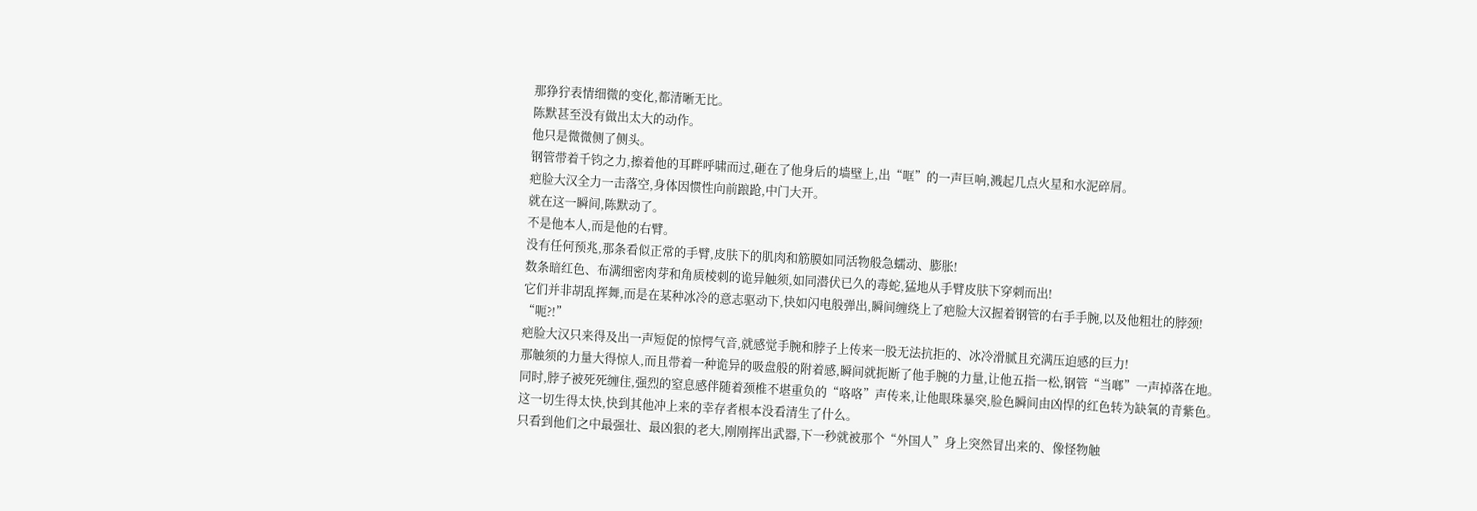那狰狞表情细微的变化,都清晰无比。
陈默甚至没有做出太大的动作。
他只是微微侧了侧头。
钢管带着千钧之力,擦着他的耳畔呼啸而过,砸在了他身后的墙壁上,出“哐”的一声巨响,溅起几点火星和水泥碎屑。
疤脸大汉全力一击落空,身体因惯性向前踉跄,中门大开。
就在这一瞬间,陈默动了。
不是他本人,而是他的右臂。
没有任何预兆,那条看似正常的手臂,皮肤下的肌肉和筋膜如同活物般急蠕动、膨胀!
数条暗红色、布满细密肉芽和角质棱刺的诡异触须,如同潜伏已久的毒蛇,猛地从手臂皮肤下穿刺而出!
它们并非胡乱挥舞,而是在某种冰冷的意志驱动下,快如闪电般弹出,瞬间缠绕上了疤脸大汉握着钢管的右手手腕,以及他粗壮的脖颈!
“呃?!”
疤脸大汉只来得及出一声短促的惊愕气音,就感觉手腕和脖子上传来一股无法抗拒的、冰冷滑腻且充满压迫感的巨力!
那触须的力量大得惊人,而且带着一种诡异的吸盘般的附着感,瞬间就扼断了他手腕的力量,让他五指一松,钢管“当啷”一声掉落在地。
同时,脖子被死死缠住,强烈的窒息感伴随着颈椎不堪重负的“咯咯”声传来,让他眼珠暴突,脸色瞬间由凶悍的红色转为缺氧的青紫色。
这一切生得太快,快到其他冲上来的幸存者根本没看清生了什么。
只看到他们之中最强壮、最凶狠的老大,刚刚挥出武器,下一秒就被那个“外国人”身上突然冒出来的、像怪物触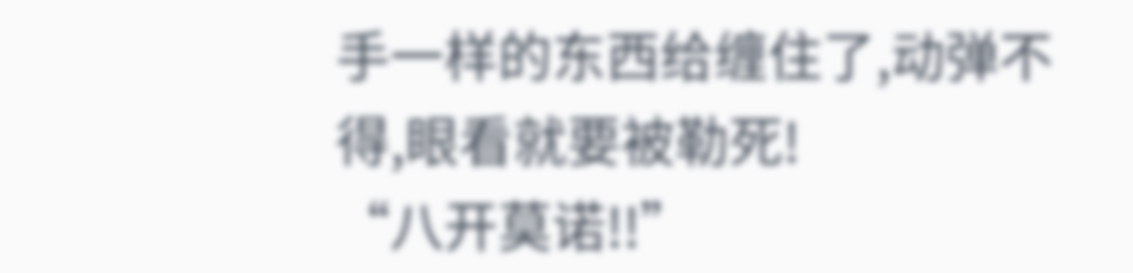手一样的东西给缠住了,动弹不得,眼看就要被勒死!
“八开莫诺!!”